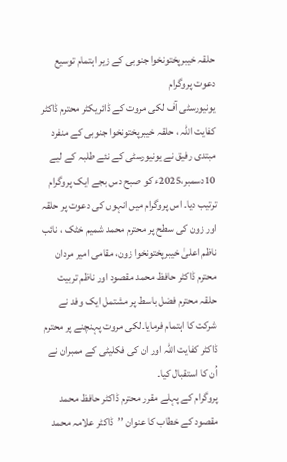حلقہ خیبرپختونخوا جنوبی کے زیر اہتمام توسیع دعوت پروگرام
یونیورسٹی آف لکی مروت کے ڈائریکٹر محترم ڈاکٹر کفایت اللہ ، حلقہ خیبرپختونخوا جنوبی کے منفرد مبتدی رفیق نے یونیورسٹی کے نئے طلبہ کے لیے 10دسمبر،2025ء کو صبح دس بجے ایک پروگرام ترتیب دیا۔ اس پروگرام میں انہوں کی دعوت پر حلقہ اور زون کی سطح پر محترم محمد شمیم خٹک ، نائب ناظم اعلیٰ خیبرپختونخوا زون، مقامی امیر مردان محترم ڈاکٹر حافظ محمد مقصود اور ناظم تربیت حلقہ محترم فضل باسط پر مشتمل ایک وفد نے شرکت کا اہتمام فرمایا۔لکی مروت پہنچنے پر محترم ڈاکٹر کفایت اللہ اور ان کی فکلیٹی کے ممبران نے اُن کا استقبال کیا۔
پروگرام کے پہلے مقرر محترم ڈاکٹر حافظ محمد مقصود کے خطاب کا عنوان ’’ڈاکٹر علامہ محمد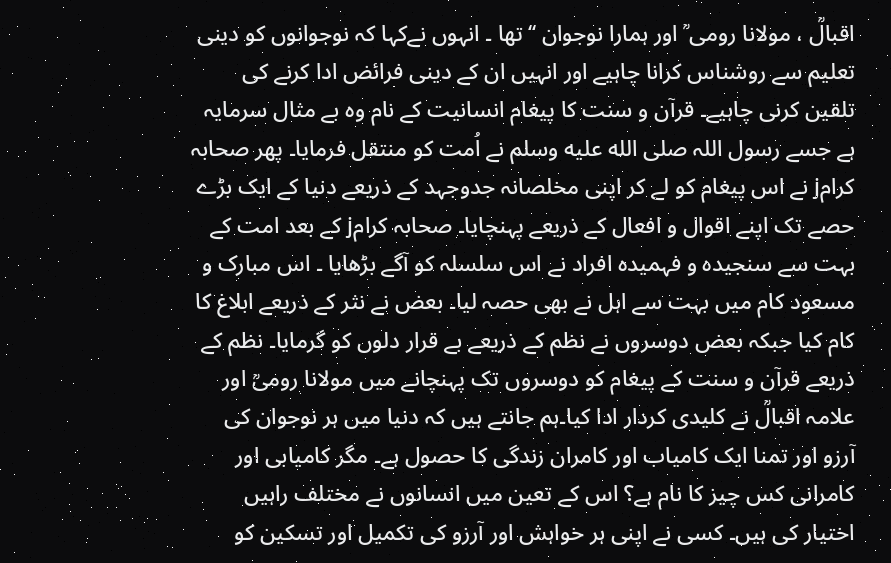اقبالؒ ، مولانا رومی ؒ اور ہمارا نوجوان ‘‘تھا ۔ انہوں نےکہا کہ نوجوانوں کو دینی تعلیم سے روشناس کرانا چاہیے اور انہیں ان کے دینی فرائض ادا کرنے کی تلقین کرنی چاہیے۔ قرآن و سنت کا پیغام انسانیت کے نام وہ بے مثال سرمایہ ہے جسے رسول اللہ صلى الله عليه وسلم نے اُمت کو منتقل فرمایا۔ پھر صحابہ کرامj نے اس پیغام کو لے کر اپنی مخلصانہ جدوجہد کے ذریعے دنیا کے ایک بڑے حصے تک اپنے اقوال و افعال کے ذریعے پہنچایا۔ صحابہ کرامj کے بعد امت کے بہت سے سنجیدہ و فہمیدہ افراد نے اس سلسلہ کو آگے بڑھایا ۔ اس مبارک و مسعود کام میں بہت سے اہل نے بھی حصہ لیا۔ بعض نے نثر کے ذریعے ابلاغ کا کام کیا جبکہ بعض دوسروں نے نظم کے ذریعے بے قرار دلوں کو گرمایا۔ نظم کے ذریعے قرآن و سنت کے پیغام کو دوسروں تک پہنچانے میں مولانا رومیؒ اور علامہ اقبالؒ نے کلیدی کردار ادا کیا۔ہم جانتے ہیں کہ دنیا میں ہر نوجوان کی آرزو اور تمنا ایک کامیاب اور کامران زندگی کا حصول ہے۔ مگر کامیابی اور کامرانی کس چیز کا نام ہے؟ اس کے تعین میں انسانوں نے مختلف راہیں اختیار کی ہیں۔ کسی نے اپنی ہر خواہش اور آرزو کی تکمیل اور تسکین کو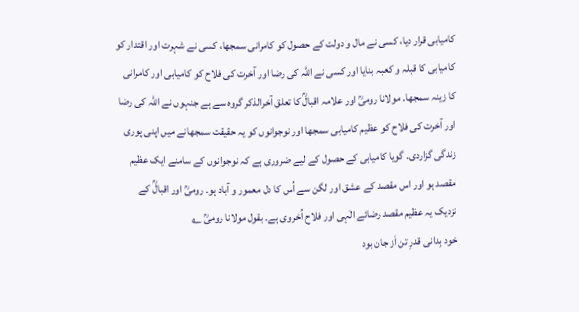کامیابی قرار دیا، کسی نے مال و دولت کے حصول کو کامرانی سمجھا، کسی نے شہرت اور اقتدار کو کامیابی کا قبلہ و کعبہ بنایا اور کسی نے اللہ کی رضا اور آخرت کی فلاح کو کامیابی اور کامرانی کا زینہ سمجھا۔ مولانا رومیؒ اور علامہ اقبالؒ کا تعلق آخرالذکر گروہ سے ہے جنہوں نے اللہ کی رضا اور آخرت کی فلاح کو عظیم کامیابی سمجھا اور نوجوانوں کو یہ حقیقت سمجھانے میں اپنی پوری زندگی گزاردی۔ گویا کامیابی کے حصول کے لیے ضروری ہے کہ نوجوانوں کے سامنے ایک عظیم مقصد ہو اور اس مقصد کے عشق اور لگن سے اُس کا دل معمور و آباد ہو۔ رومیؒ اور اقبالؒ کے نزدیک یہ عظیم مقصد رضائے الٰہی اور فلاح اُخروی ہے۔ بقول مولانا رومیؒ ؎
خود بِدانی قدرِ تن اَز جان بود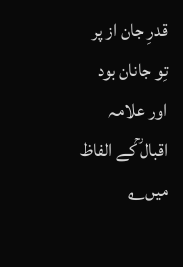قدرِ جان از پر تِو جانان بود
اور علامہ اقبال ؒکے الفاظ میں؎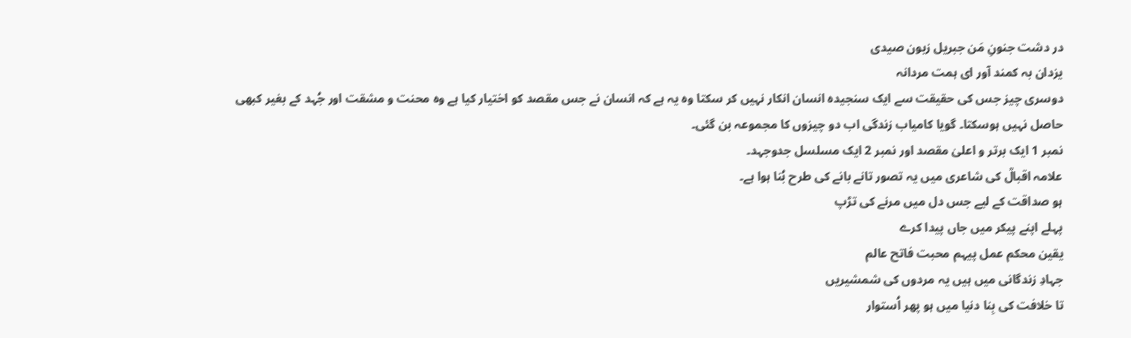در دشت جنونِ مَن جبریل زبون صیدی
یزدان بہ کمند آور ای ہمت مردانہ
دوسری چیز جس کی حقیقت سے ایک سنجیدہ انسان انکار نہیں کر سکتا وہ یہ ہے کہ انسان نے جس مقصد کو اختیار کیا ہے وہ محنت و مشقت اور جُہد کے بغیر کبھی حاصل نہیں ہوسکتا۔ گویا کامیاب زندگی اب دو چیزوں کا مجموعہ بن گئی۔
نمبر 1 ایک برتر و اعلیٰ مقصد اور نمبر 2 ایک مسلسل جدوجہد۔
علامہ اقبالؒ کی شاعری میں یہ تصور تانے بانے کی طرح بُنا ہوا ہے۔
ہو صداقت کے لیے جس دل میں مرنے کی تڑپ
پہلے اپنے پیکر میں جاں پیدا کرے
یقین محکم عمل پیہم محبت فاتح عالم
جہادِ زندگانی میں ہیں یہ مردوں کی شمشیریں
تا خلافت کی بِنا دنیا میں ہو پھر اُستوار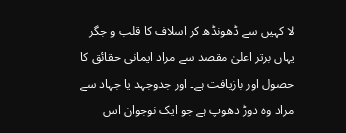لا کہیں سے ڈھونڈھ کر اسلاف کا قلب و جگر
یہاں برتر اعلیٰ مقصد سے مراد ایمانی حقائق کا حصول اور بازیافت ہے۔ اور جدوجہد یا جہاد سے مراد وہ دوڑ دھوپ ہے جو ایک نوجوان اس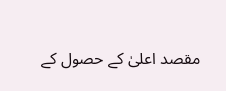مقصد اعلیٰ کے حصول کے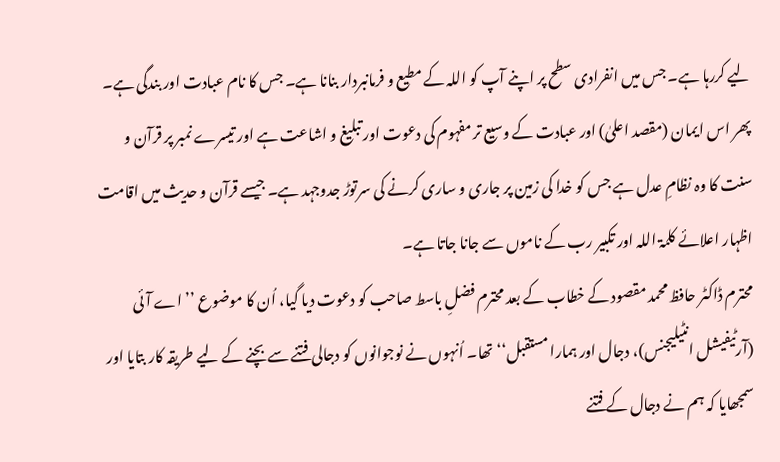لیے کررہا ہے۔ جس میں انفرادی سطح پر اپنے آپ کو اللہ کے مطیع و فرمانبردار بنانا ہے۔ جس کا نام عبادت اور بندگی ہے۔ پھر اس ایمان (مقصد اعلیٰ) اور عبادت کے وسیع تر مفہوم کی دعوت اور تبلیغ و اشاعت ہے اور تیسرے نمبر پر قرآن و سنت کا وہ نظامِ عدل ہے جس کو خدا کی زمین پر جاری و ساری کرنے کی سرتوڑ جدوجہد ہے۔ جیسے قرآن و حدیث میں اقامت اظہار اعلائے کلمۃ اللہ اور تکبیر رب کے ناموں سے جانا جاتا ہے۔
محترم ڈاکٹر حافظ محمد مقصود کے خطاب کے بعد محترم فضلِ باسط صاحب کو دعوت دیا گیا، اُن کا موضوع ’’اے آئی (آرٹیفیشل انٹیلیجنس)، دجال اور ہمارا مستقبل‘‘تھا۔ اُنہوں نے نوجوانوں کو دجالی فتنے سے بچنے کے لیے طریقہ کار بتایا اور سمجھایا کہ ہم نے دجال کے فتنے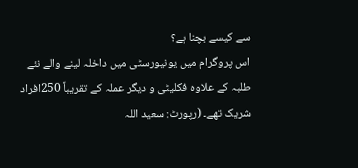سے کیسے بچنا ہے؟
اس پروگرام میں یونیورسٹی میں داخلہ لینے والے نئے طلبہ کے علاوہ فکلیٹی و دیگر عملہ کے تقریباً 250افراد شریک تھے۔ (رپورٹ: سعید اللہ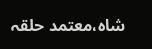شاہ،معتمد حلقہ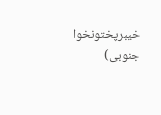خیبرپختونخوا جنوبی)